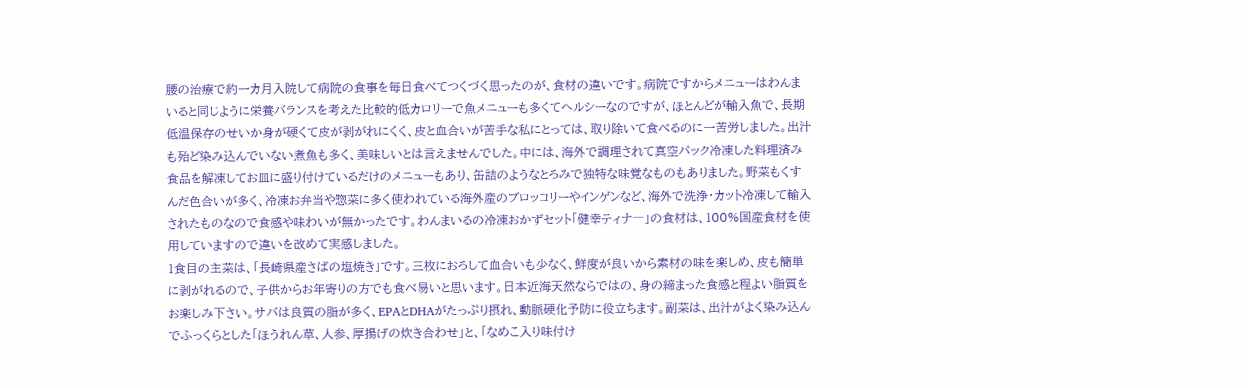腰の治療で約一カ月入院して病院の食事を毎日食べてつくづく思ったのが、食材の違いです。病院ですからメニューはわんまいると同じように栄養バランスを考えた比較的低カロリーで魚メニューも多くてヘルシーなのですが、ほとんどが輸入魚で、長期低温保存のせいか身が硬くて皮が剥がれにくく、皮と血合いが苦手な私にとっては、取り除いて食べるのに一苦労しました。出汁も殆ど染み込んでいない煮魚も多く、美味しいとは言えませんでした。中には、海外で調理されて真空パック冷凍した料理済み食品を解凍してお皿に盛り付けているだけのメニューもあり、缶詰のようなとろみで独特な味覚なものもありました。野菜もくすんだ色合いが多く、冷凍お弁当や惣菜に多く使われている海外産のブロッコリーやインゲンなど、海外で洗浄・カット冷凍して輸入されたものなので食感や味わいが無かったです。わんまいるの冷凍おかずセット「健幸ティナ―」の食材は、100%国産食材を使用していますので違いを改めて実感しました。
1食目の主菜は、「長崎県産さばの塩焼き」です。三枚におろして血合いも少なく、鮮度が良いから素材の味を楽しめ、皮も簡単に剥がれるので、子供からお年寄りの方でも食べ易いと思います。日本近海天然ならではの、身の締まった食感と程よい脂質をお楽しみ下さい。サバは良質の脂が多く、EPAとDHAがたっぷり摂れ、動脈硬化予防に役立ちます。副菜は、出汁がよく染み込んでふっくらとした「ほうれん草、人参、厚揚げの炊き合わせ」と、「なめこ入り味付け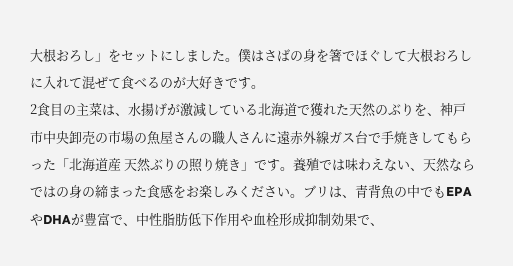大根おろし」をセットにしました。僕はさばの身を箸でほぐして大根おろしに入れて混ぜて食べるのが大好きです。
2食目の主菜は、水揚げが激減している北海道で獲れた天然のぶりを、神戸市中央卸売の市場の魚屋さんの職人さんに遠赤外線ガス台で手焼きしてもらった「北海道産 天然ぶりの照り焼き」です。養殖では味わえない、天然ならではの身の締まった食感をお楽しみください。ブリは、青背魚の中でもEPAやDHAが豊富で、中性脂肪低下作用や血栓形成抑制効果で、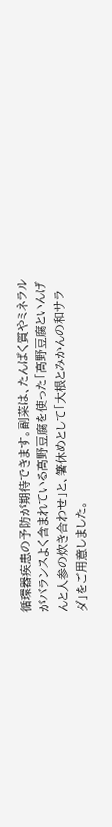循環器疾患の予防が期待できます。副菜は、たんぱく質やミネラルがバランスよく含まれている高野豆腐を使った「高野豆腐といんげんと人参の炊き合わせ」と、箸休めとして「大根とみかんの和サラダ」をご用意しました。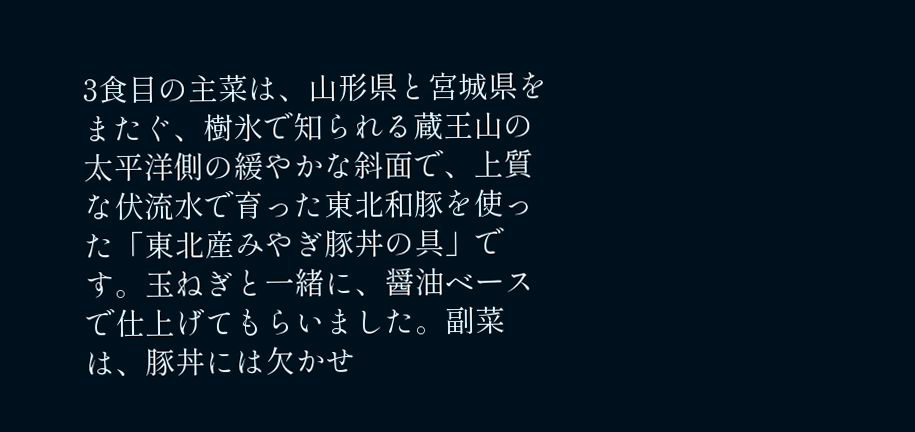3食目の主菜は、山形県と宮城県をまたぐ、樹氷で知られる蔵王山の太平洋側の緩やかな斜面で、上質な伏流水で育った東北和豚を使った「東北産みやぎ豚丼の具」です。玉ねぎと一緒に、醤油ベースで仕上げてもらいました。副菜は、豚丼には欠かせ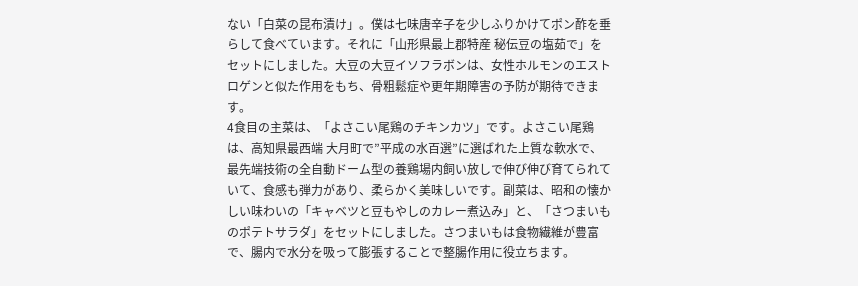ない「白菜の昆布漬け」。僕は七味唐辛子を少しふりかけてポン酢を垂らして食べています。それに「山形県最上郡特産 秘伝豆の塩茹で」をセットにしました。大豆の大豆イソフラボンは、女性ホルモンのエストロゲンと似た作用をもち、骨粗鬆症や更年期障害の予防が期待できます。
4食目の主菜は、「よさこい尾鶏のチキンカツ」です。よさこい尾鶏は、高知県最西端 大月町で”平成の水百選”に選ばれた上質な軟水で、最先端技術の全自動ドーム型の養鶏場内飼い放しで伸び伸び育てられていて、食感も弾力があり、柔らかく美味しいです。副菜は、昭和の懐かしい味わいの「キャベツと豆もやしのカレー煮込み」と、「さつまいものポテトサラダ」をセットにしました。さつまいもは食物繊維が豊富で、腸内で水分を吸って膨張することで整腸作用に役立ちます。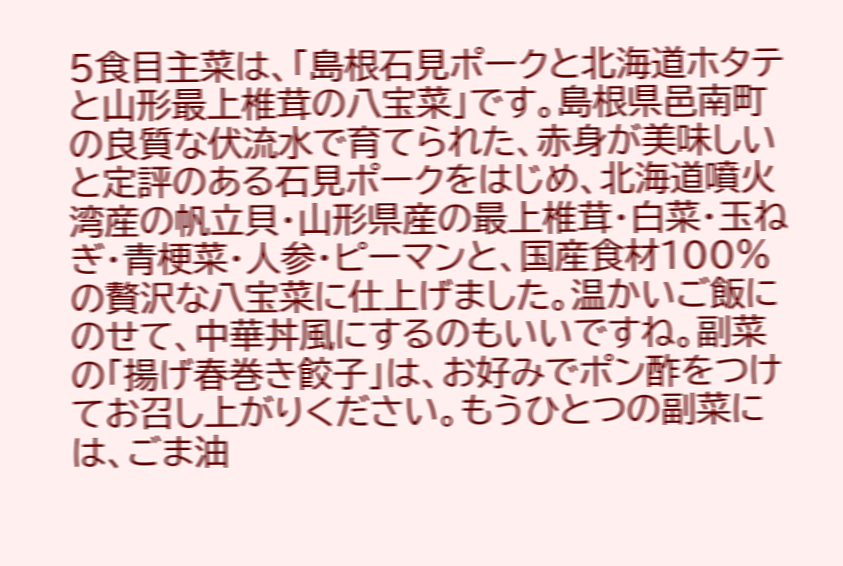5食目主菜は、「島根石見ポークと北海道ホタテと山形最上椎茸の八宝菜」です。島根県邑南町の良質な伏流水で育てられた、赤身が美味しいと定評のある石見ポークをはじめ、北海道噴火湾産の帆立貝・山形県産の最上椎茸・白菜・玉ねぎ・青梗菜・人参・ピーマンと、国産食材100%の贅沢な八宝菜に仕上げました。温かいご飯にのせて、中華丼風にするのもいいですね。副菜の「揚げ春巻き餃子」は、お好みでポン酢をつけてお召し上がりください。もうひとつの副菜には、ごま油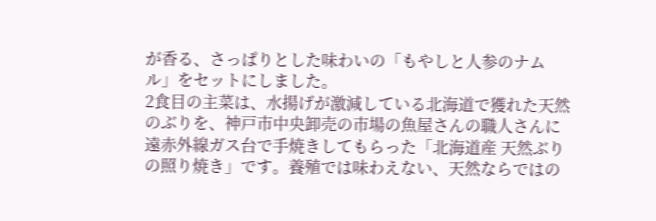が香る、さっぱりとした味わいの「もやしと人参のナムル」をセットにしました。
2食目の主菜は、水揚げが激減している北海道で獲れた天然のぶりを、神戸市中央卸売の市場の魚屋さんの職人さんに遠赤外線ガス台で手焼きしてもらった「北海道産 天然ぶりの照り焼き」です。養殖では味わえない、天然ならではの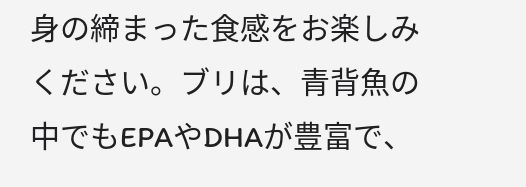身の締まった食感をお楽しみください。ブリは、青背魚の中でもEPAやDHAが豊富で、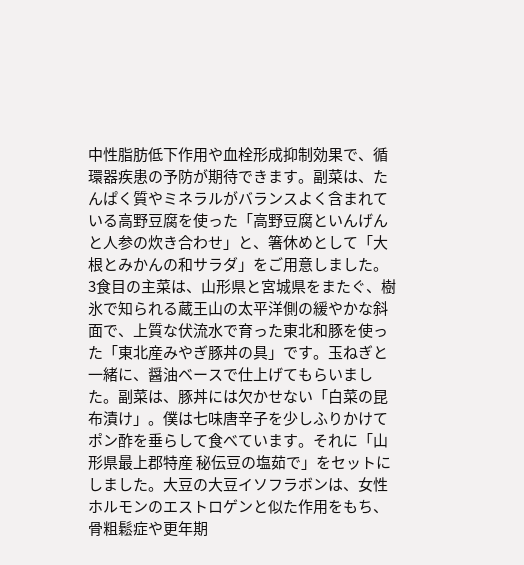中性脂肪低下作用や血栓形成抑制効果で、循環器疾患の予防が期待できます。副菜は、たんぱく質やミネラルがバランスよく含まれている高野豆腐を使った「高野豆腐といんげんと人参の炊き合わせ」と、箸休めとして「大根とみかんの和サラダ」をご用意しました。
3食目の主菜は、山形県と宮城県をまたぐ、樹氷で知られる蔵王山の太平洋側の緩やかな斜面で、上質な伏流水で育った東北和豚を使った「東北産みやぎ豚丼の具」です。玉ねぎと一緒に、醤油ベースで仕上げてもらいました。副菜は、豚丼には欠かせない「白菜の昆布漬け」。僕は七味唐辛子を少しふりかけてポン酢を垂らして食べています。それに「山形県最上郡特産 秘伝豆の塩茹で」をセットにしました。大豆の大豆イソフラボンは、女性ホルモンのエストロゲンと似た作用をもち、骨粗鬆症や更年期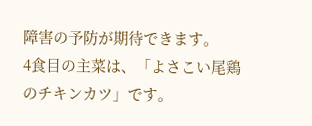障害の予防が期待できます。
4食目の主菜は、「よさこい尾鶏のチキンカツ」です。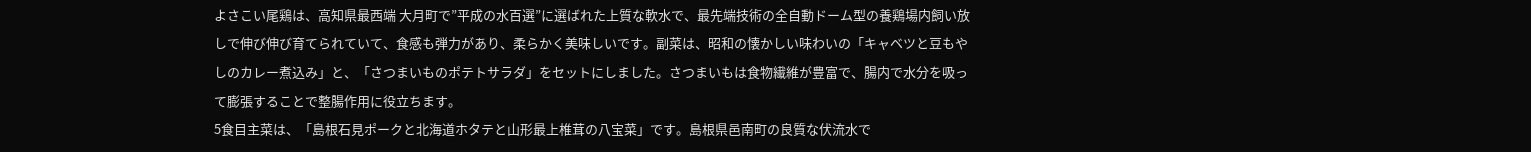よさこい尾鶏は、高知県最西端 大月町で”平成の水百選”に選ばれた上質な軟水で、最先端技術の全自動ドーム型の養鶏場内飼い放しで伸び伸び育てられていて、食感も弾力があり、柔らかく美味しいです。副菜は、昭和の懐かしい味わいの「キャベツと豆もやしのカレー煮込み」と、「さつまいものポテトサラダ」をセットにしました。さつまいもは食物繊維が豊富で、腸内で水分を吸って膨張することで整腸作用に役立ちます。
5食目主菜は、「島根石見ポークと北海道ホタテと山形最上椎茸の八宝菜」です。島根県邑南町の良質な伏流水で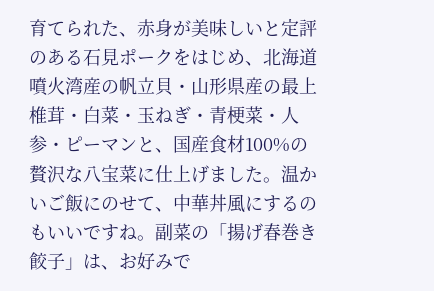育てられた、赤身が美味しいと定評のある石見ポークをはじめ、北海道噴火湾産の帆立貝・山形県産の最上椎茸・白菜・玉ねぎ・青梗菜・人参・ピーマンと、国産食材100%の贅沢な八宝菜に仕上げました。温かいご飯にのせて、中華丼風にするのもいいですね。副菜の「揚げ春巻き餃子」は、お好みで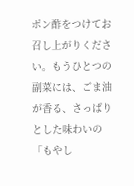ポン酢をつけてお召し上がりください。もうひとつの副菜には、ごま油が香る、さっぱりとした味わいの「もやし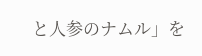と人参のナムル」を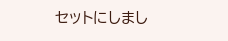セットにしまし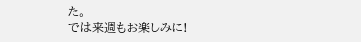た。
では来週もお楽しみに!